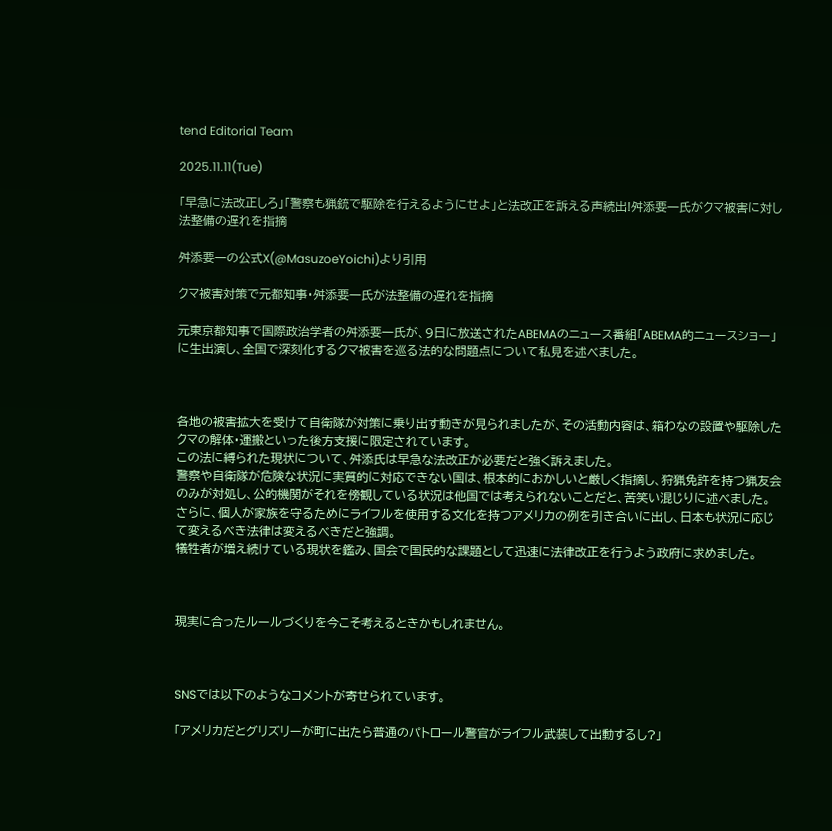tend Editorial Team

2025.11.11(Tue)

「早急に法改正しろ」「警察も猟銃で駆除を行えるようにせよ」と法改正を訴える声続出!舛添要一氏がクマ被害に対し法整備の遅れを指摘

舛添要一の公式X(@MasuzoeYoichi)より引用

クマ被害対策で元都知事・舛添要一氏が法整備の遅れを指摘

元東京都知事で国際政治学者の舛添要一氏が、9日に放送されたABEMAのニュース番組「ABEMA的ニュースショー」に生出演し、全国で深刻化するクマ被害を巡る法的な問題点について私見を述べました。



各地の被害拡大を受けて自衛隊が対策に乗り出す動きが見られましたが、その活動内容は、箱わなの設置や駆除したクマの解体・運搬といった後方支援に限定されています。
この法に縛られた現状について、舛添氏は早急な法改正が必要だと強く訴えました。
警察や自衛隊が危険な状況に実質的に対応できない国は、根本的におかしいと厳しく指摘し、狩猟免許を持つ猟友会のみが対処し、公的機関がそれを傍観している状況は他国では考えられないことだと、苦笑い混じりに述べました。
さらに、個人が家族を守るためにライフルを使用する文化を持つアメリカの例を引き合いに出し、日本も状況に応じて変えるべき法律は変えるべきだと強調。
犠牲者が増え続けている現状を鑑み、国会で国民的な課題として迅速に法律改正を行うよう政府に求めました。



現実に合ったルールづくりを今こそ考えるときかもしれません。



SNSでは以下のようなコメントが寄せられています。

「アメリカだとグリズリーが町に出たら普通のパトロール警官がライフル武装して出動するし?」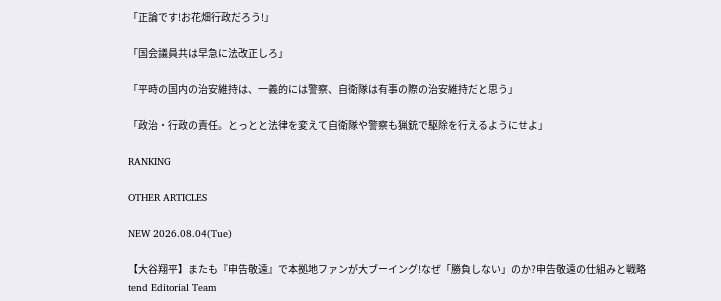「正論です!お花畑行政だろう!」

「国会議員共は早急に法改正しろ」

「平時の国内の治安維持は、一義的には警察、自衛隊は有事の際の治安維持だと思う」

「政治・行政の責任。とっとと法律を変えて自衛隊や警察も猟銃で駆除を行えるようにせよ」

RANKING

OTHER ARTICLES

NEW 2026.08.04(Tue)

【大谷翔平】またも『申告敬遠』で本拠地ファンが大ブーイング!なぜ「勝負しない」のか?申告敬遠の仕組みと戦略
tend Editorial Team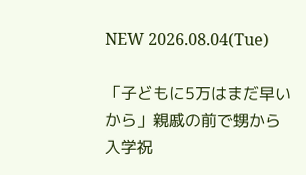NEW 2026.08.04(Tue)

「子どもに5万はまだ早いから」親戚の前で甥から入学祝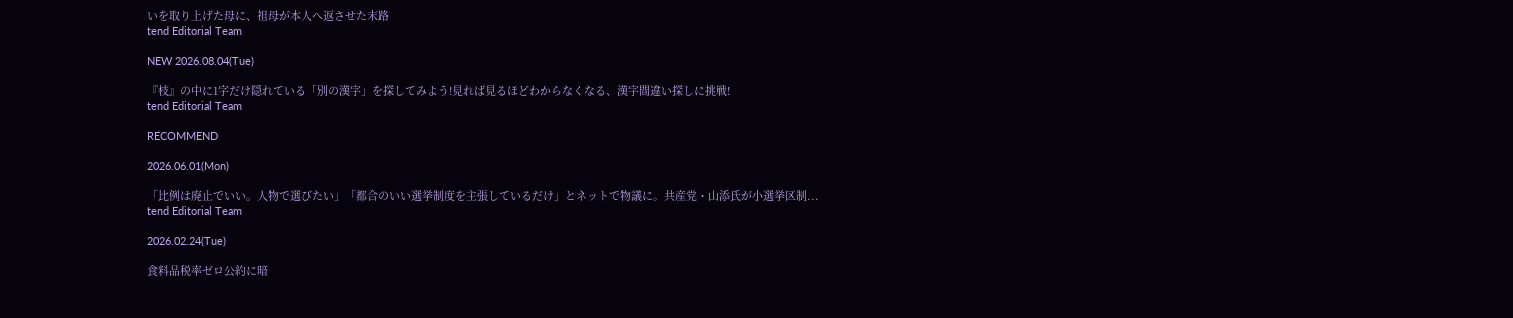いを取り上げた母に、祖母が本人へ返させた末路
tend Editorial Team

NEW 2026.08.04(Tue)

『枝』の中に1字だけ隠れている「別の漢字」を探してみよう!見れば見るほどわからなくなる、漢字間違い探しに挑戦!
tend Editorial Team

RECOMMEND

2026.06.01(Mon)

「比例は廃止でいい。人物で選びたい」「都合のいい選挙制度を主張しているだけ」とネットで物議に。共産党・山添氏が小選挙区制...
tend Editorial Team

2026.02.24(Tue)

食料品税率ゼロ公約に暗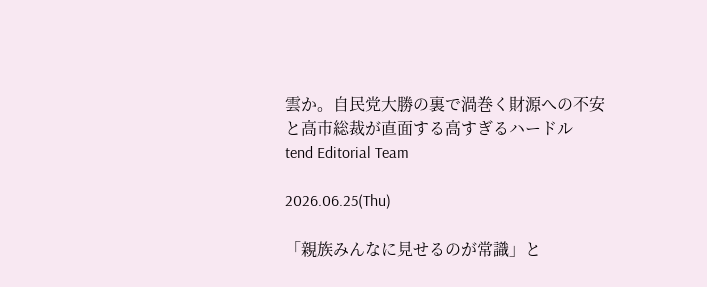雲か。自民党大勝の裏で渦巻く財源への不安と高市総裁が直面する高すぎるハードル
tend Editorial Team

2026.06.25(Thu)

「親族みんなに見せるのが常識」と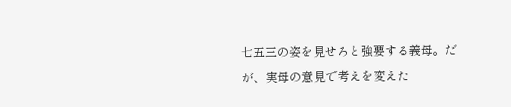七五三の姿を見せろと強要する義母。だが、実母の意見で考えを変えた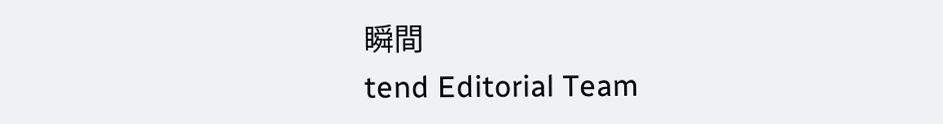瞬間
tend Editorial Team